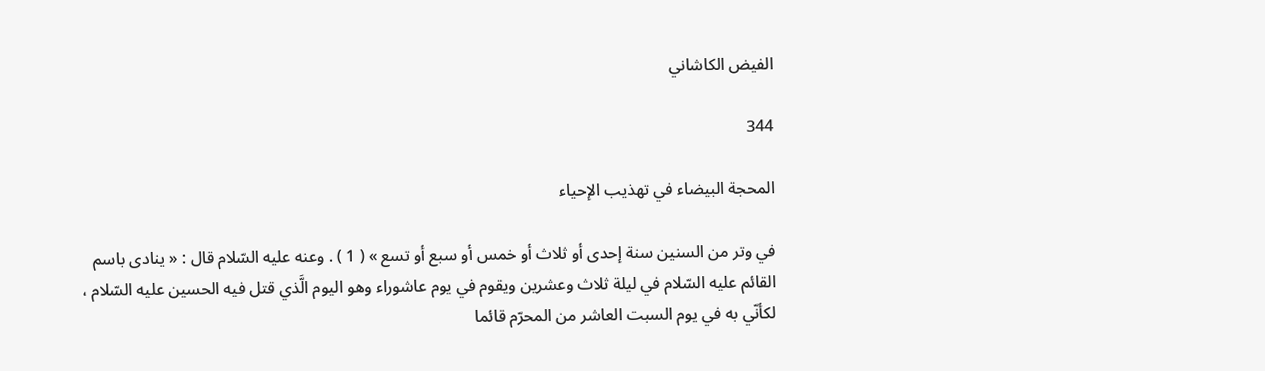الفيض الكاشاني

344

المحجة البيضاء في تهذيب الإحياء

في وتر من السنين سنة إحدى أو ثلاث أو خمس أو سبع أو تسع » ( 1 ) . وعنه عليه السّلام قال : « ينادى باسم القائم عليه السّلام في ليلة ثلاث وعشرين ويقوم في يوم عاشوراء وهو اليوم الَّذي قتل فيه الحسين عليه السّلام ، لكأنّي به في يوم السبت العاشر من المحرّم قائما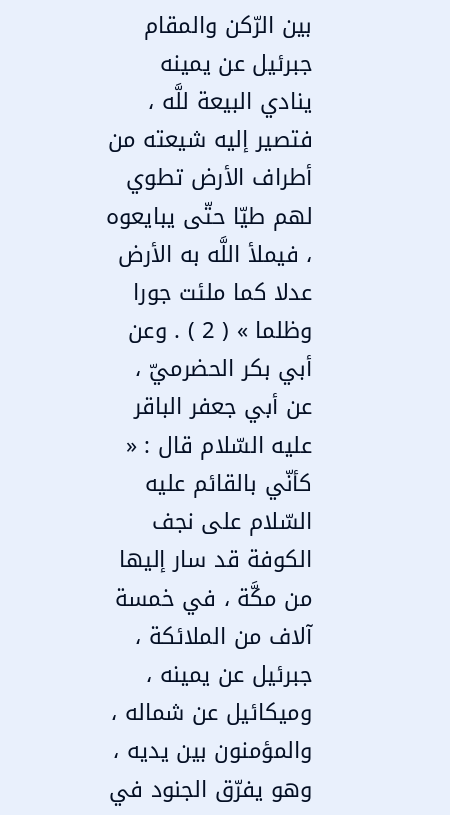بين الرّكن والمقام جبرئيل عن يمينه ينادي البيعة للَّه ، فتصير إليه شيعته من أطراف الأرض تطوي لهم طيّا حتّى يبايعوه ، فيملأ اللَّه به الأرض عدلا كما ملئت جورا وظلما » ( 2 ) . وعن أبي بكر الحضرميّ ، عن أبي جعفر الباقر عليه السّلام قال : « كأنّي بالقائم عليه السّلام على نجف الكوفة قد سار إليها من مكَّة ، في خمسة آلاف من الملائكة ، جبرئيل عن يمينه ، وميكائيل عن شماله ، والمؤمنون بين يديه ، وهو يفرّق الجنود في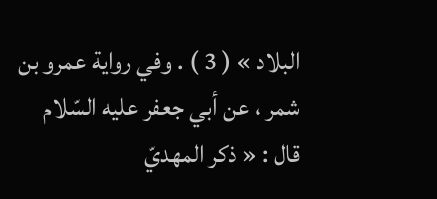البلاد » ( 3 ) . وفي رواية عمرو بن شمر ، عن أبي جعفر عليه السّلام قال : « ذكر المهديّ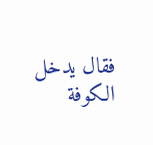فقال يدخل الكوفة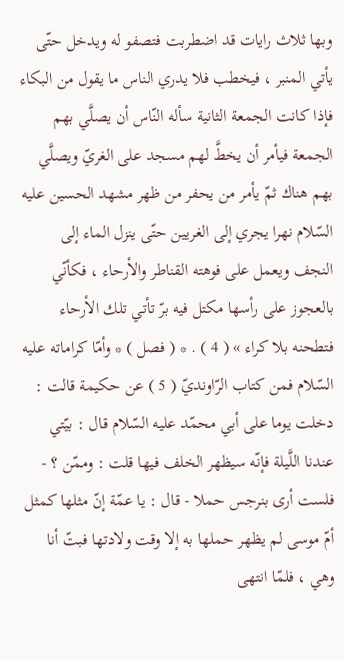وبها ثلاث رايات قد اضطربت فتصفو له ويدخل حتّى يأتي المنبر ، فيخطب فلا يدري الناس ما يقول من البكاء فإذا كانت الجمعة الثانية سأله النّاس أن يصلَّي بهم الجمعة فيأمر أن يخطَّ لهم مسجد على الغريّ ويصلَّي بهم هناك ثمّ يأمر من يحفر من ظهر مشهد الحسين عليه السّلام نهرا يجري إلى الغريين حتّى ينزل الماء إلى النجف ويعمل على فوهته القناطر والأرحاء ، فكأنّي بالعجوز على رأسها مكتل فيه برّ تأتي تلك الأرحاء فتطحنه بلا كراء » ( 4 ) . * ( فصل ) * وأمّا كراماته عليه السّلام فمن كتاب الرّاونديّ ( 5 ) عن حكيمة قالت : دخلت يوما على أبي محمّد عليه السّلام قال : بيّتي عندنا اللَّيلة فإنّه سيظهر الخلف فيها قلت : وممّن ؟ - فلست أرى بنرجس حملا - قال : يا عمّة إنّ مثلها كمثل أمّ موسى لم يظهر حملها به إلا وقت ولادتها فبتّ أنا وهي ، فلمّا انتهى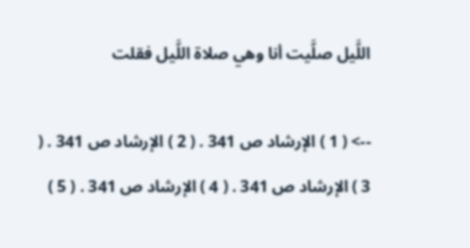اللَّيل صلَّيت أنا وهي صلاة اللَّيل فقلت

--> ( 1 ) الإرشاد ص 341 . ( 2 ) الإرشاد ص 341 . ( 3 ) الإرشاد ص 341 . ( 4 ) الإرشاد ص 341 . ( 5 )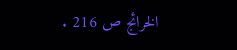الخرائج ص 216 .